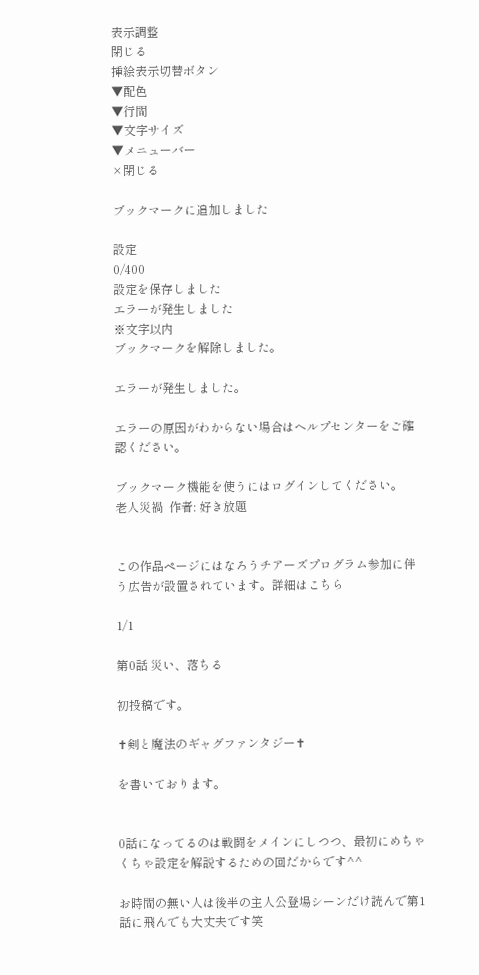表示調整
閉じる
挿絵表示切替ボタン
▼配色
▼行間
▼文字サイズ
▼メニューバー
×閉じる

ブックマークに追加しました

設定
0/400
設定を保存しました
エラーが発生しました
※文字以内
ブックマークを解除しました。

エラーが発生しました。

エラーの原因がわからない場合はヘルプセンターをご確認ください。

ブックマーク機能を使うにはログインしてください。
老人災禍  作者: 好き放題


この作品ページにはなろうチアーズプログラム参加に伴う広告が設置されています。詳細はこちら

1/1

第0話 災い、落ちる

初投稿です。

✝剣と魔法のギャグファンタジー✝

を書いております。


0話になってるのは戦闘をメインにしつつ、最初にめちゃくちゃ設定を解説するための回だからです^^

お時間の無い人は後半の主人公登場シーンだけ読んで第1話に飛んでも大丈夫です笑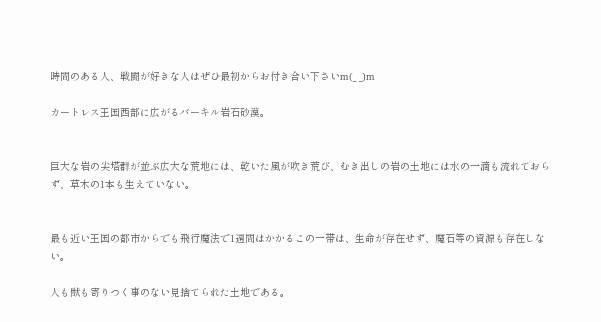時間のある人、戦闘が好きな人はぜひ最初からお付き合い下さいm(_ _)m

カートレス王国西部に広がるバーキル岩石砂漠。


巨大な岩の尖塔群が並ぶ広大な荒地には、乾いた風が吹き荒び、むき出しの岩の土地には水の一滴も流れておらず、草木の1本も生えていない。


最も近い王国の都市からでも飛行魔法で1週間はかかるこの一帯は、生命が存在せず、魔石等の資源も存在しない。

人も獣も寄りつく事のない見捨てられた土地である。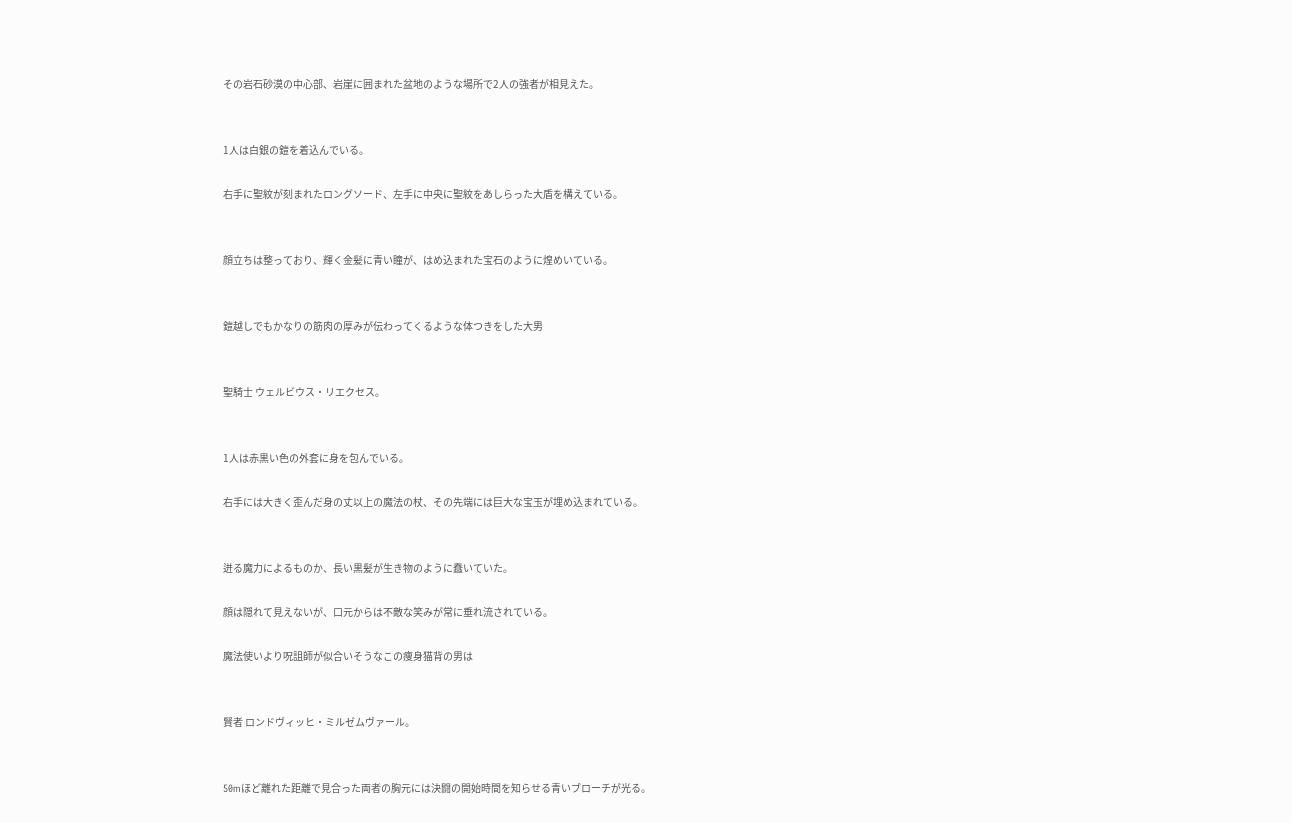その岩石砂漠の中心部、岩崖に囲まれた盆地のような場所で2人の強者が相見えた。


1人は白銀の鎧を着込んでいる。

右手に聖紋が刻まれたロングソード、左手に中央に聖紋をあしらった大盾を構えている。


顔立ちは整っており、輝く金髪に青い瞳が、はめ込まれた宝石のように煌めいている。


鎧越しでもかなりの筋肉の厚みが伝わってくるような体つきをした大男


聖騎士 ウェルビウス・リエクセス。


1人は赤黒い色の外套に身を包んでいる。

右手には大きく歪んだ身の丈以上の魔法の杖、その先端には巨大な宝玉が埋め込まれている。


迸る魔力によるものか、長い黒髪が生き物のように蠢いていた。

顔は隠れて見えないが、口元からは不敵な笑みが常に垂れ流されている。

魔法使いより呪詛師が似合いそうなこの痩身猫背の男は


賢者 ロンドヴィッヒ・ミルゼムヴァール。


50mほど離れた距離で見合った両者の胸元には決闘の開始時間を知らせる青いブローチが光る。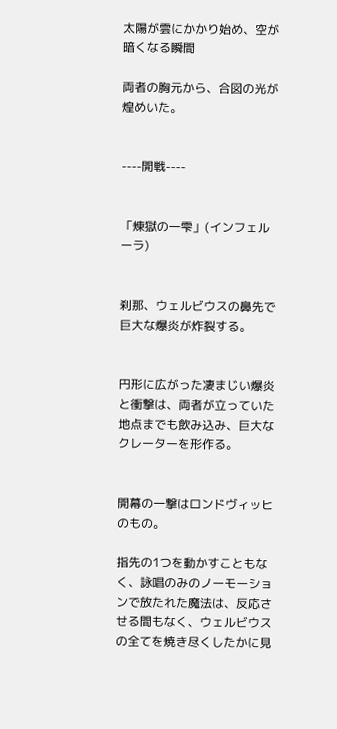太陽が雲にかかり始め、空が暗くなる瞬間

両者の胸元から、合図の光が煌めいた。


----開戦----


「煉獄の一雫」(インフェルーラ)


刹那、ウェルビウスの鼻先で巨大な爆炎が炸裂する。


円形に広がった凄まじい爆炎と衝撃は、両者が立っていた地点までも飲み込み、巨大なクレーターを形作る。


開幕の一撃はロンドヴィッヒのもの。

指先の1つを動かすこともなく、詠唱のみのノーモーションで放たれた魔法は、反応させる間もなく、ウェルビウスの全てを焼き尽くしたかに見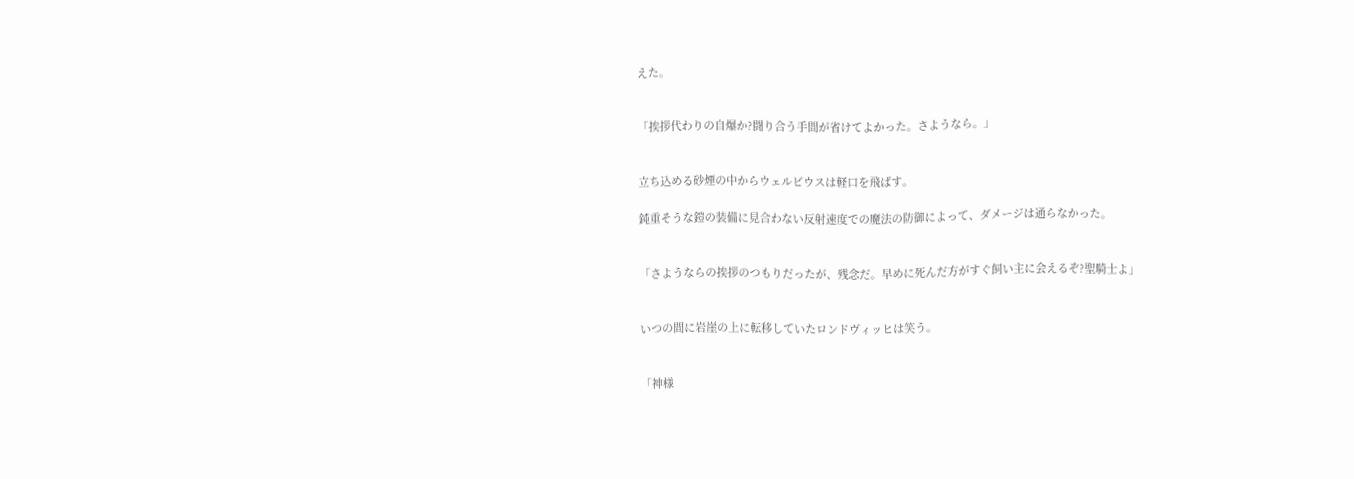えた。


「挨拶代わりの自爆か?闘り合う手間が省けてよかった。さようなら。」


立ち込める砂煙の中からウェルビウスは軽口を飛ばす。

鈍重そうな鎧の装備に見合わない反射速度での魔法の防御によって、ダメージは通らなかった。


「さようならの挨拶のつもりだったが、残念だ。早めに死んだ方がすぐ飼い主に会えるぞ?聖騎士よ」


いつの間に岩崖の上に転移していたロンドヴィッヒは笑う。


「神様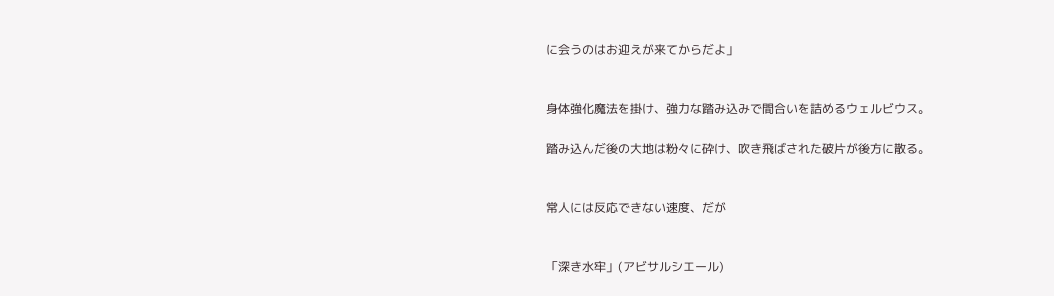に会うのはお迎えが来てからだよ」


身体強化魔法を掛け、強力な踏み込みで間合いを詰めるウェルビウス。

踏み込んだ後の大地は粉々に砕け、吹き飛ばされた破片が後方に散る。


常人には反応できない速度、だが


「深き水牢」(アビサルシエール)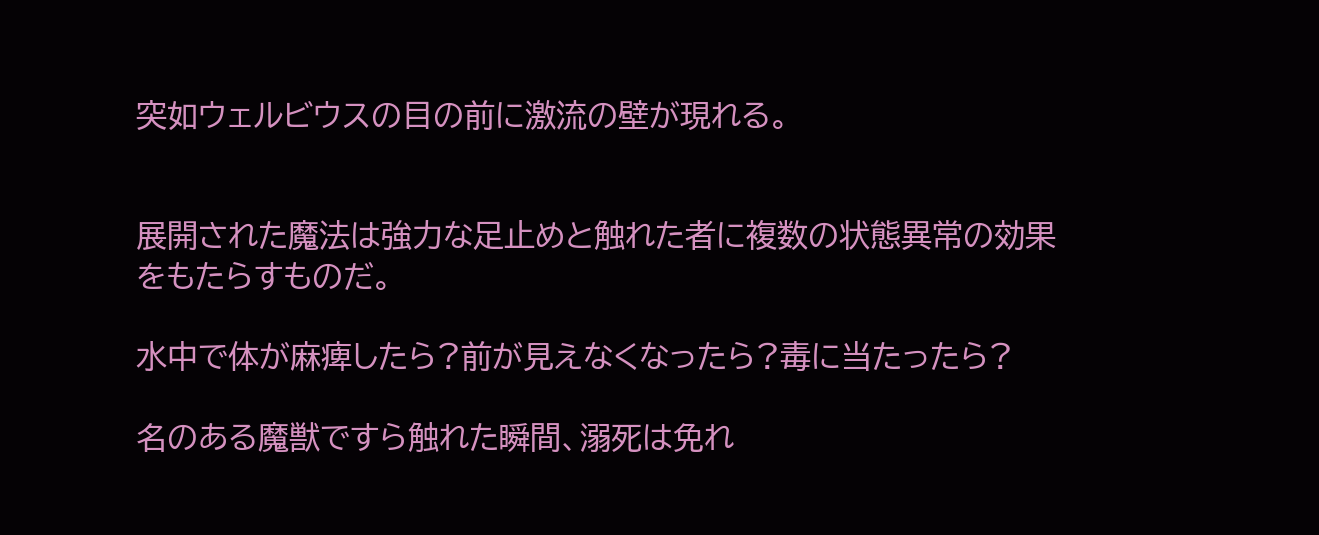突如ウェルビウスの目の前に激流の壁が現れる。


展開された魔法は強力な足止めと触れた者に複数の状態異常の効果をもたらすものだ。

水中で体が麻痺したら?前が見えなくなったら?毒に当たったら?

名のある魔獣ですら触れた瞬間、溺死は免れ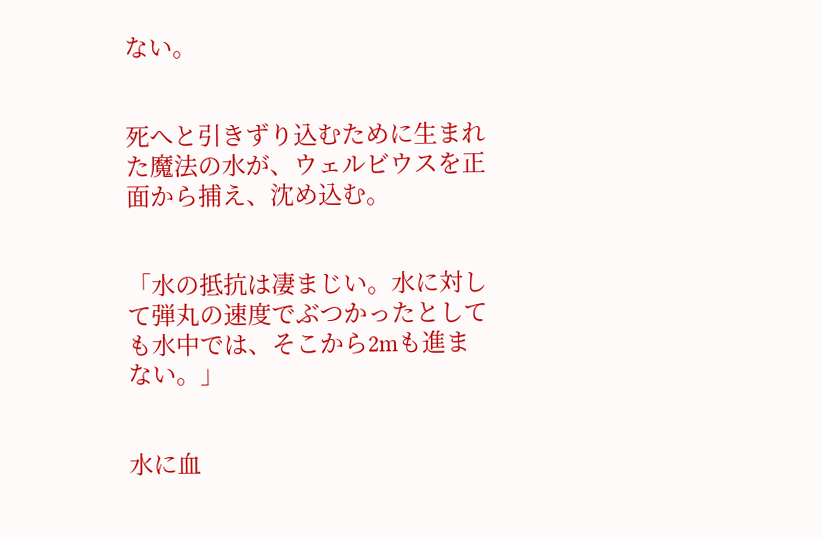ない。


死へと引きずり込むために生まれた魔法の水が、ウェルビウスを正面から捕え、沈め込む。


「水の抵抗は凄まじい。水に対して弾丸の速度でぶつかったとしても水中では、そこから2mも進まない。」


水に血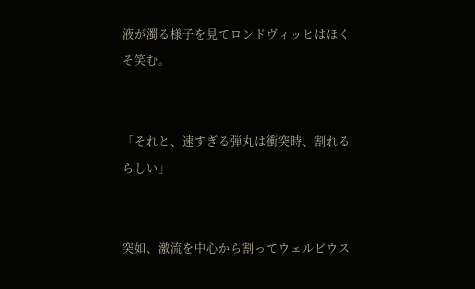液が濁る様子を見てロンドヴィッヒはほくそ笑む。


「それと、速すぎる弾丸は衝突時、割れるらしい」


突如、激流を中心から割ってウェルビウス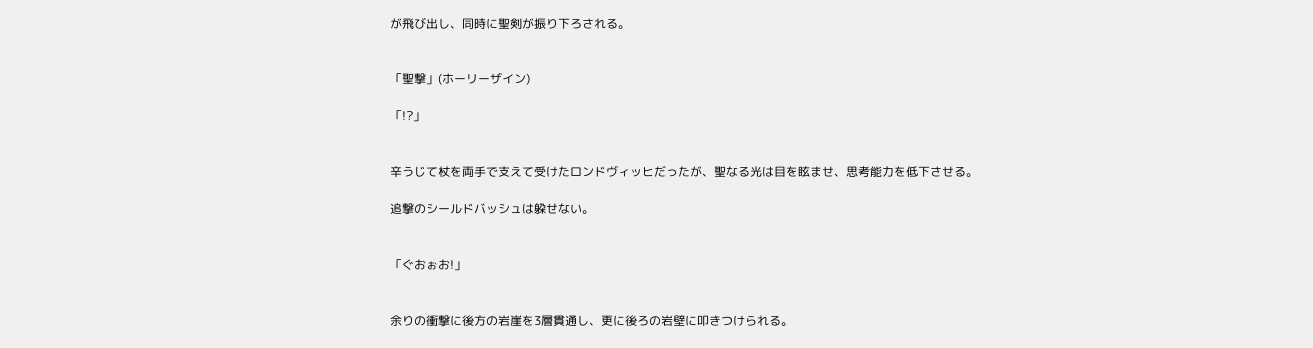が飛び出し、同時に聖剣が振り下ろされる。


「聖撃」(ホーリーザイン)

「!?」


辛うじて杖を両手で支えて受けたロンドヴィッヒだったが、聖なる光は目を眩ませ、思考能力を低下させる。

追撃のシールドバッシュは躱せない。


「ぐおぉお!」


余りの衝撃に後方の岩崖を3層貫通し、更に後ろの岩壁に叩きつけられる。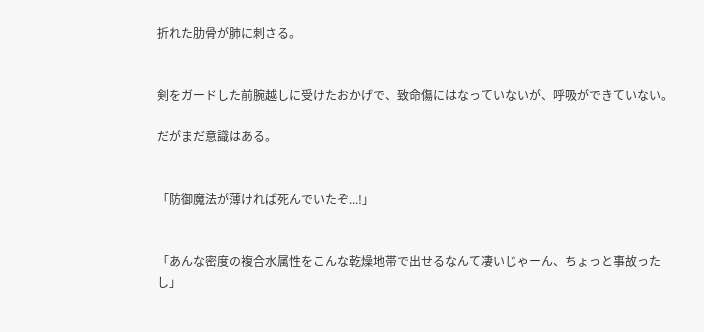折れた肋骨が肺に刺さる。


剣をガードした前腕越しに受けたおかげで、致命傷にはなっていないが、呼吸ができていない。

だがまだ意識はある。


「防御魔法が薄ければ死んでいたぞ...!」


「あんな密度の複合水属性をこんな乾燥地帯で出せるなんて凄いじゃーん、ちょっと事故ったし」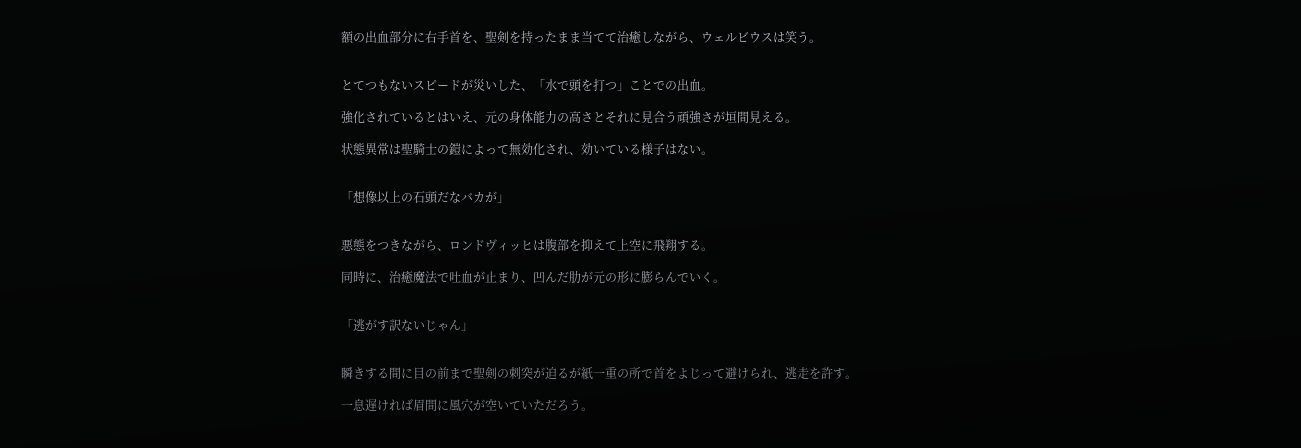額の出血部分に右手首を、聖剣を持ったまま当てて治癒しながら、ウェルビウスは笑う。


とてつもないスピードが災いした、「水で頭を打つ」ことでの出血。

強化されているとはいえ、元の身体能力の高さとそれに見合う頑強さが垣間見える。

状態異常は聖騎士の鎧によって無効化され、効いている様子はない。


「想像以上の石頭だなバカが」


悪態をつきながら、ロンドヴィッヒは腹部を抑えて上空に飛翔する。

同時に、治癒魔法で吐血が止まり、凹んだ肋が元の形に膨らんでいく。


「逃がす訳ないじゃん」


瞬きする間に目の前まで聖剣の刺突が迫るが紙一重の所で首をよじって避けられ、逃走を許す。

一息遅ければ眉間に風穴が空いていただろう。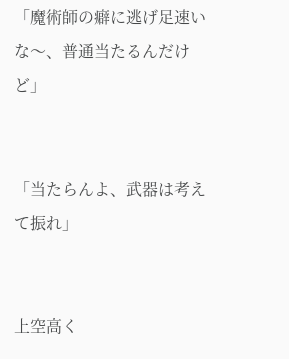「魔術師の癖に逃げ足速いな〜、普通当たるんだけど」


「当たらんよ、武器は考えて振れ」


上空高く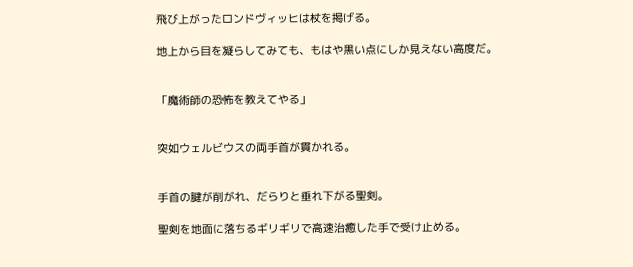飛び上がったロンドヴィッヒは杖を掲げる。

地上から目を凝らしてみても、もはや黒い点にしか見えない高度だ。


「魔術師の恐怖を教えてやる」


突如ウェルビウスの両手首が貫かれる。


手首の腱が削がれ、だらりと垂れ下がる聖剣。

聖剣を地面に落ちるギリギリで高速治癒した手で受け止める。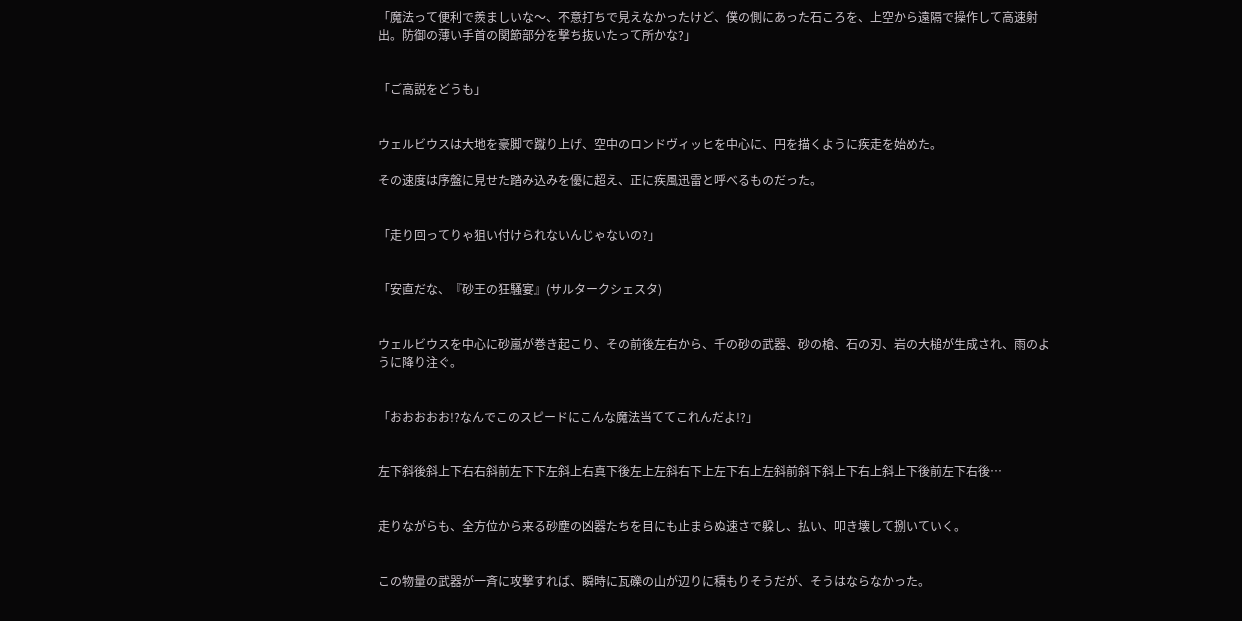「魔法って便利で羨ましいな〜、不意打ちで見えなかったけど、僕の側にあった石ころを、上空から遠隔で操作して高速射出。防御の薄い手首の関節部分を撃ち抜いたって所かな?」


「ご高説をどうも」


ウェルビウスは大地を豪脚で蹴り上げ、空中のロンドヴィッヒを中心に、円を描くように疾走を始めた。

その速度は序盤に見せた踏み込みを優に超え、正に疾風迅雷と呼べるものだった。


「走り回ってりゃ狙い付けられないんじゃないの?」


「安直だな、『砂王の狂騒宴』(サルタークシェスタ)


ウェルビウスを中心に砂嵐が巻き起こり、その前後左右から、千の砂の武器、砂の槍、石の刃、岩の大槌が生成され、雨のように降り注ぐ。


「おおおおお!?なんでこのスピードにこんな魔法当ててこれんだよ!?」


左下斜後斜上下右右斜前左下下左斜上右真下後左上左斜右下上左下右上左斜前斜下斜上下右上斜上下後前左下右後…


走りながらも、全方位から来る砂塵の凶器たちを目にも止まらぬ速さで躱し、払い、叩き壊して捌いていく。


この物量の武器が一斉に攻撃すれば、瞬時に瓦礫の山が辺りに積もりそうだが、そうはならなかった。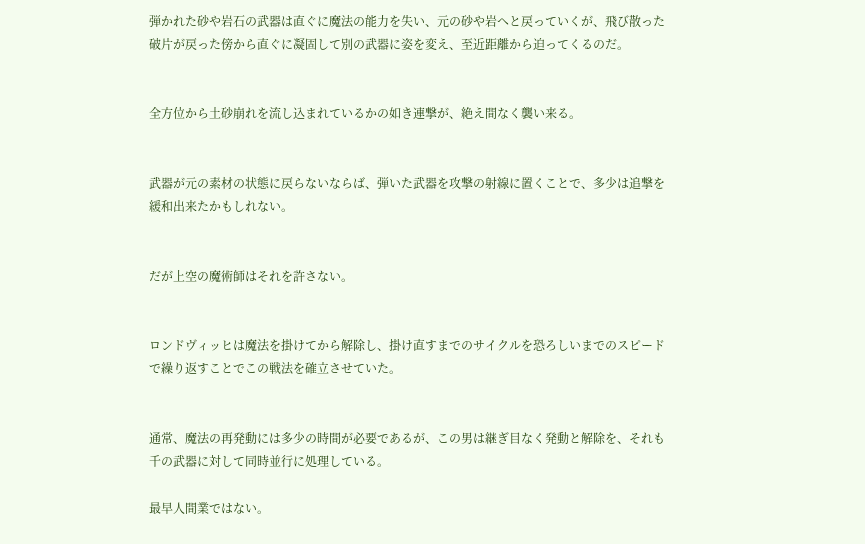弾かれた砂や岩石の武器は直ぐに魔法の能力を失い、元の砂や岩へと戻っていくが、飛び散った破片が戻った傍から直ぐに凝固して別の武器に姿を変え、至近距離から迫ってくるのだ。


全方位から土砂崩れを流し込まれているかの如き連撃が、絶え間なく襲い来る。


武器が元の素材の状態に戻らないならば、弾いた武器を攻撃の射線に置くことで、多少は追撃を緩和出来たかもしれない。


だが上空の魔術師はそれを許さない。


ロンドヴィッヒは魔法を掛けてから解除し、掛け直すまでのサイクルを恐ろしいまでのスピードで繰り返すことでこの戦法を確立させていた。


通常、魔法の再発動には多少の時間が必要であるが、この男は継ぎ目なく発動と解除を、それも千の武器に対して同時並行に処理している。

最早人間業ではない。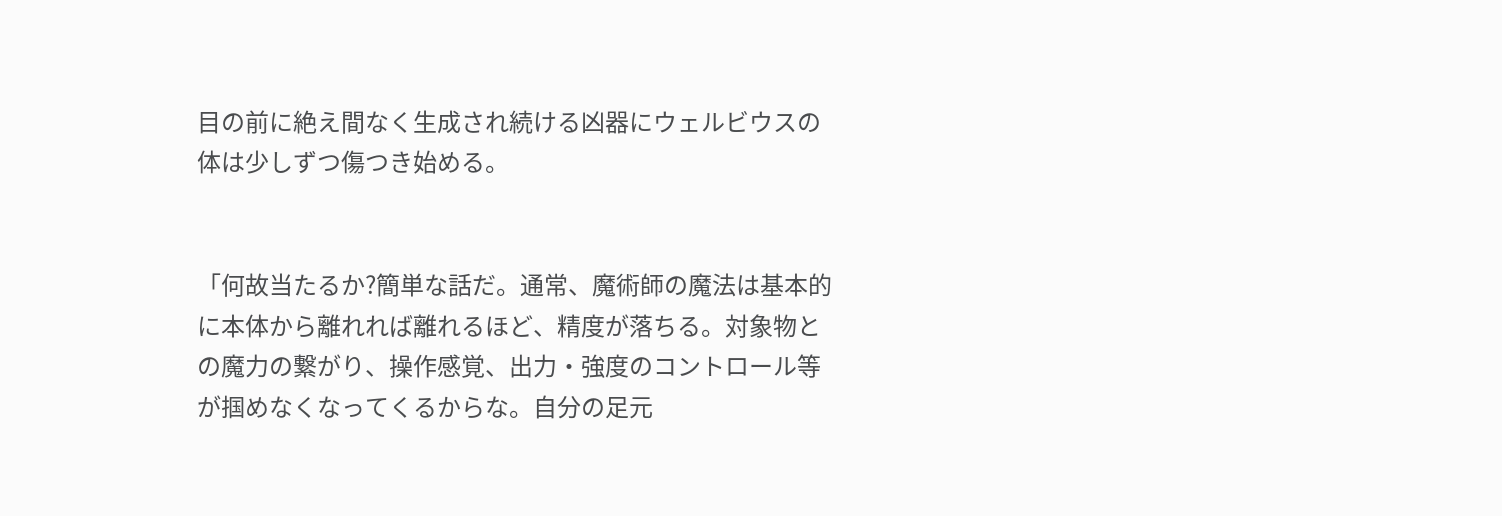目の前に絶え間なく生成され続ける凶器にウェルビウスの体は少しずつ傷つき始める。


「何故当たるか?簡単な話だ。通常、魔術師の魔法は基本的に本体から離れれば離れるほど、精度が落ちる。対象物との魔力の繋がり、操作感覚、出力・強度のコントロール等が掴めなくなってくるからな。自分の足元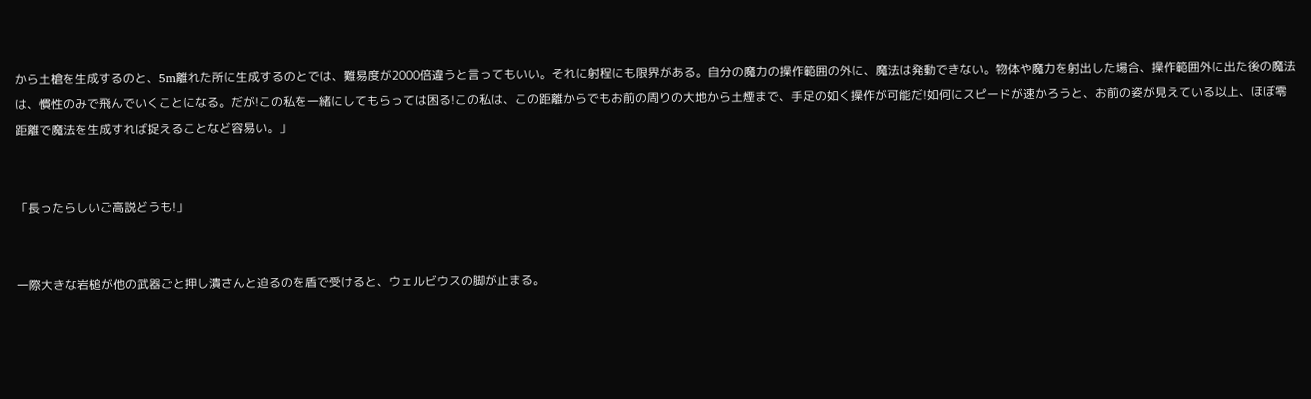から土槍を生成するのと、5m離れた所に生成するのとでは、難易度が2000倍違うと言ってもいい。それに射程にも限界がある。自分の魔力の操作範囲の外に、魔法は発動できない。物体や魔力を射出した場合、操作範囲外に出た後の魔法は、慣性のみで飛んでいくことになる。だが!この私を一緒にしてもらっては困る!この私は、この距離からでもお前の周りの大地から土煙まで、手足の如く操作が可能だ!如何にスピードが速かろうと、お前の姿が見えている以上、ほぼ零距離で魔法を生成すれば捉えることなど容易い。」


「長ったらしいご高説どうも!」


一際大きな岩槌が他の武器ごと押し潰さんと迫るのを盾で受けると、ウェルビウスの脚が止まる。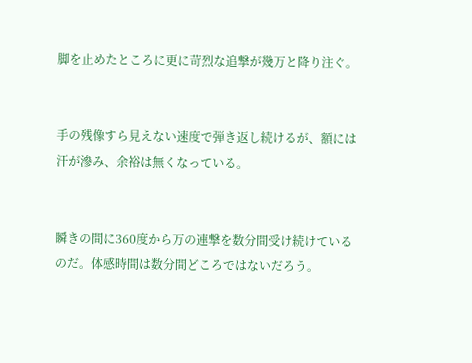脚を止めたところに更に苛烈な追撃が幾万と降り注ぐ。


手の残像すら見えない速度で弾き返し続けるが、額には汗が滲み、余裕は無くなっている。


瞬きの間に360度から万の連撃を数分間受け続けているのだ。体感時間は数分間どころではないだろう。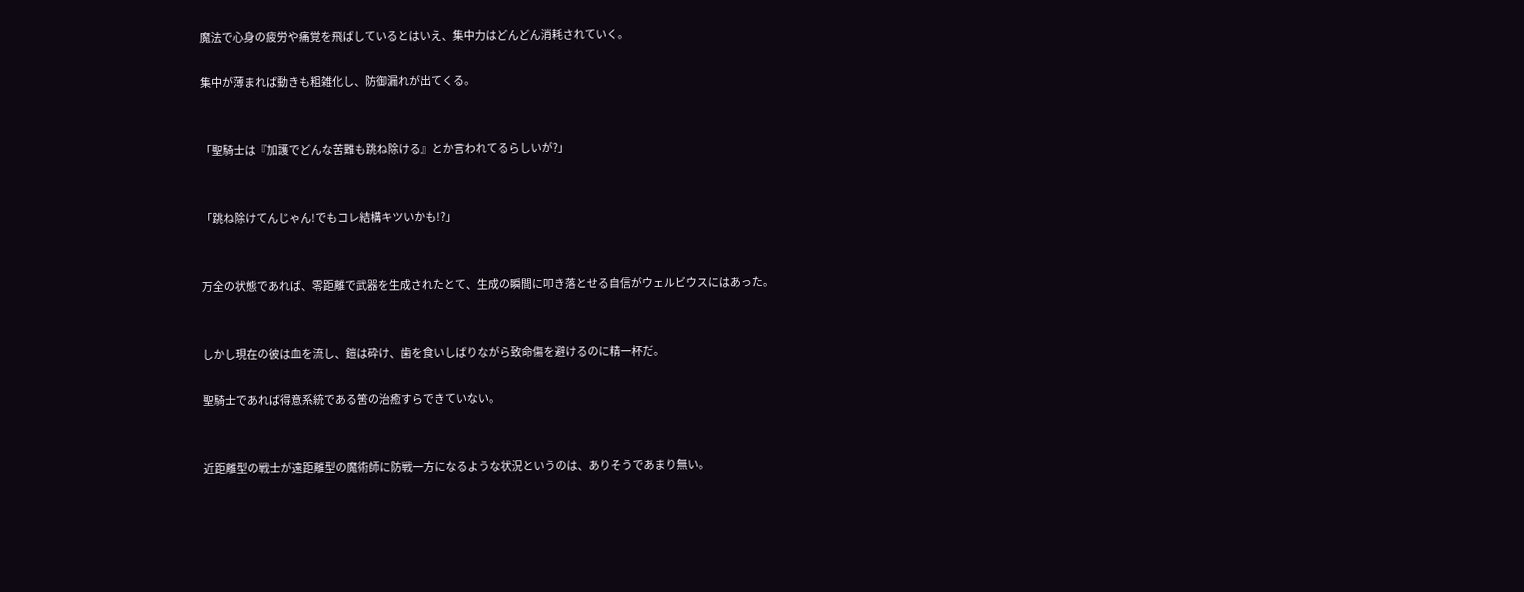魔法で心身の疲労や痛覚を飛ばしているとはいえ、集中力はどんどん消耗されていく。

集中が薄まれば動きも粗雑化し、防御漏れが出てくる。


「聖騎士は『加護でどんな苦難も跳ね除ける』とか言われてるらしいが?」


「跳ね除けてんじゃん!でもコレ結構キツいかも!?」


万全の状態であれば、零距離で武器を生成されたとて、生成の瞬間に叩き落とせる自信がウェルビウスにはあった。


しかし現在の彼は血を流し、鎧は砕け、歯を食いしばりながら致命傷を避けるのに精一杯だ。

聖騎士であれば得意系統である筈の治癒すらできていない。


近距離型の戦士が遠距離型の魔術師に防戦一方になるような状況というのは、ありそうであまり無い。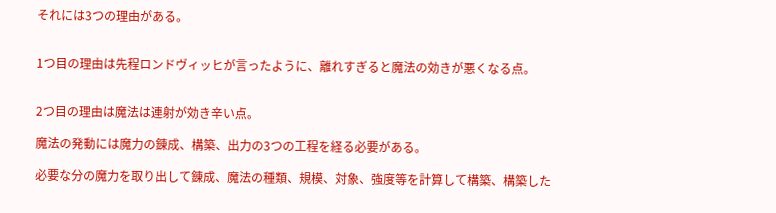それには3つの理由がある。


1つ目の理由は先程ロンドヴィッヒが言ったように、離れすぎると魔法の効きが悪くなる点。


2つ目の理由は魔法は連射が効き辛い点。

魔法の発動には魔力の錬成、構築、出力の3つの工程を経る必要がある。

必要な分の魔力を取り出して錬成、魔法の種類、規模、対象、強度等を計算して構築、構築した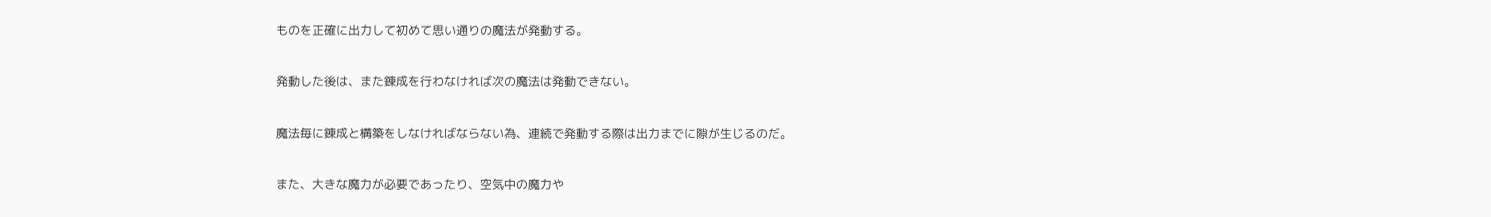ものを正確に出力して初めて思い通りの魔法が発動する。

発動した後は、また錬成を行わなければ次の魔法は発動できない。

魔法毎に錬成と構築をしなければならない為、連続で発動する際は出力までに隙が生じるのだ。

また、大きな魔力が必要であったり、空気中の魔力や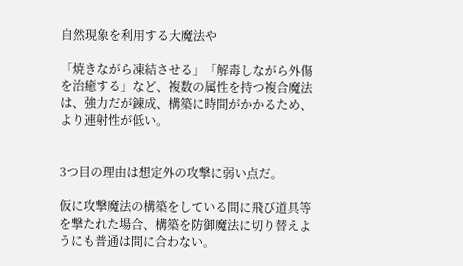自然現象を利用する大魔法や

「焼きながら凍結させる」「解毒しながら外傷を治癒する」など、複数の属性を持つ複合魔法は、強力だが錬成、構築に時間がかかるため、より連射性が低い。


3つ目の理由は想定外の攻撃に弱い点だ。

仮に攻撃魔法の構築をしている間に飛び道具等を撃たれた場合、構築を防御魔法に切り替えようにも普通は間に合わない。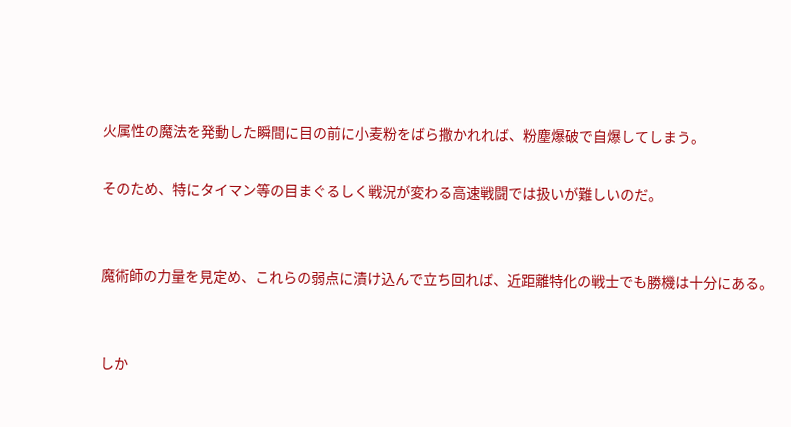火属性の魔法を発動した瞬間に目の前に小麦粉をばら撒かれれば、粉塵爆破で自爆してしまう。

そのため、特にタイマン等の目まぐるしく戦況が変わる高速戦闘では扱いが難しいのだ。


魔術師の力量を見定め、これらの弱点に漬け込んで立ち回れば、近距離特化の戦士でも勝機は十分にある。


しか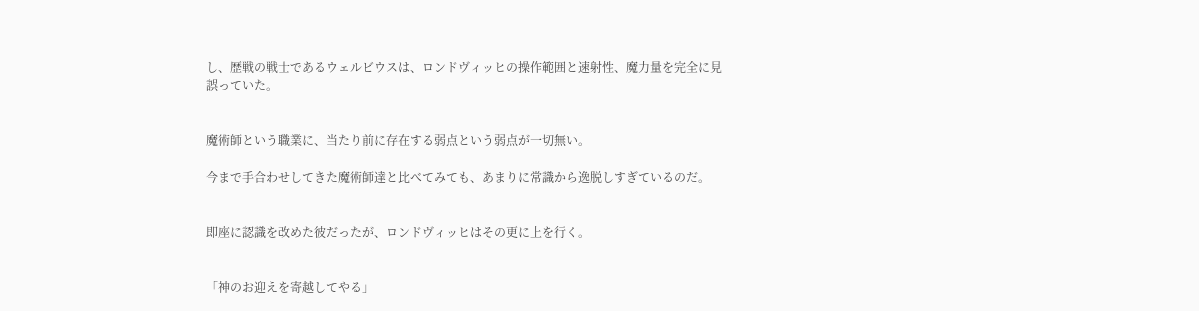し、歴戦の戦士であるウェルビウスは、ロンドヴィッヒの操作範囲と速射性、魔力量を完全に見誤っていた。


魔術師という職業に、当たり前に存在する弱点という弱点が一切無い。

今まで手合わせしてきた魔術師達と比べてみても、あまりに常識から逸脱しすぎているのだ。


即座に認識を改めた彼だったが、ロンドヴィッヒはその更に上を行く。


「神のお迎えを寄越してやる」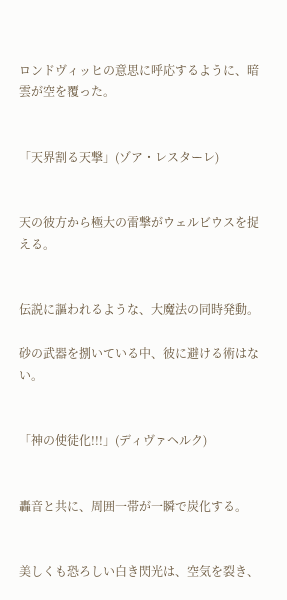ロンドヴィッヒの意思に呼応するように、暗雲が空を覆った。


「天界割る天撃」(ゾア・レスターレ)


天の彼方から極大の雷撃がウェルビウスを捉える。


伝説に謳われるような、大魔法の同時発動。

砂の武器を捌いている中、彼に避ける術はない。


「神の使徒化!!!」(ディヴァヘルク)


轟音と共に、周囲一帯が一瞬で炭化する。


美しくも恐ろしい白き閃光は、空気を裂き、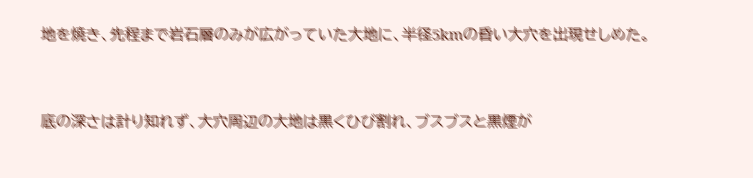地を焼き、先程まで岩石層のみが広がっていた大地に、半径5kmの昏い大穴を出現せしめた。


底の深さは計り知れず、大穴周辺の大地は黒くひび割れ、ブスブスと黒煙が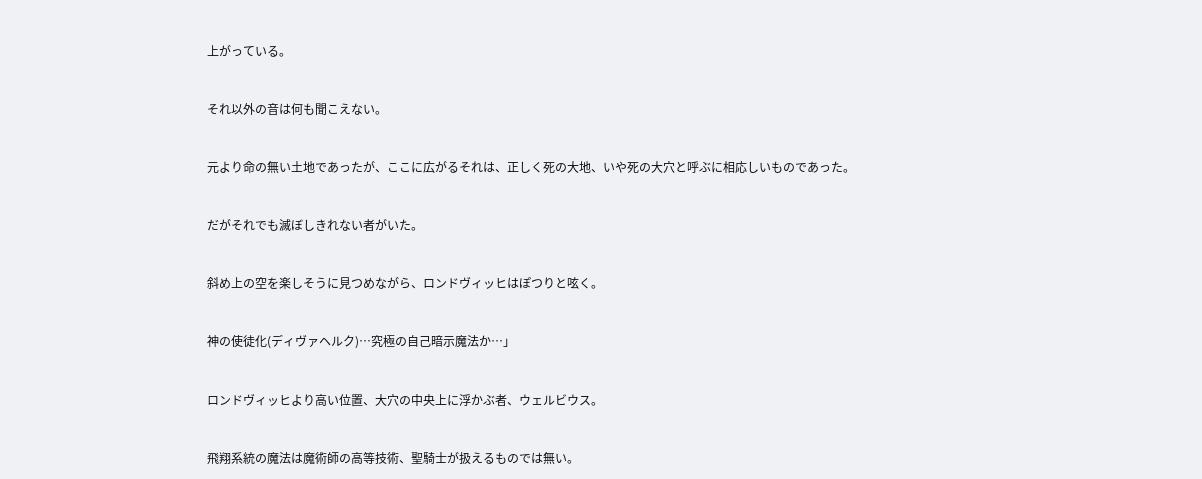上がっている。


それ以外の音は何も聞こえない。


元より命の無い土地であったが、ここに広がるそれは、正しく死の大地、いや死の大穴と呼ぶに相応しいものであった。


だがそれでも滅ぼしきれない者がいた。


斜め上の空を楽しそうに見つめながら、ロンドヴィッヒはぽつりと呟く。


神の使徒化(ディヴァヘルク)…究極の自己暗示魔法か…」


ロンドヴィッヒより高い位置、大穴の中央上に浮かぶ者、ウェルビウス。


飛翔系統の魔法は魔術師の高等技術、聖騎士が扱えるものでは無い。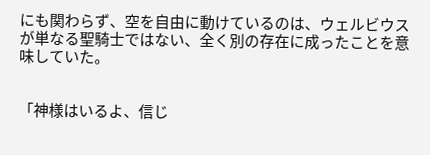にも関わらず、空を自由に動けているのは、ウェルビウスが単なる聖騎士ではない、全く別の存在に成ったことを意味していた。


「神様はいるよ、信じ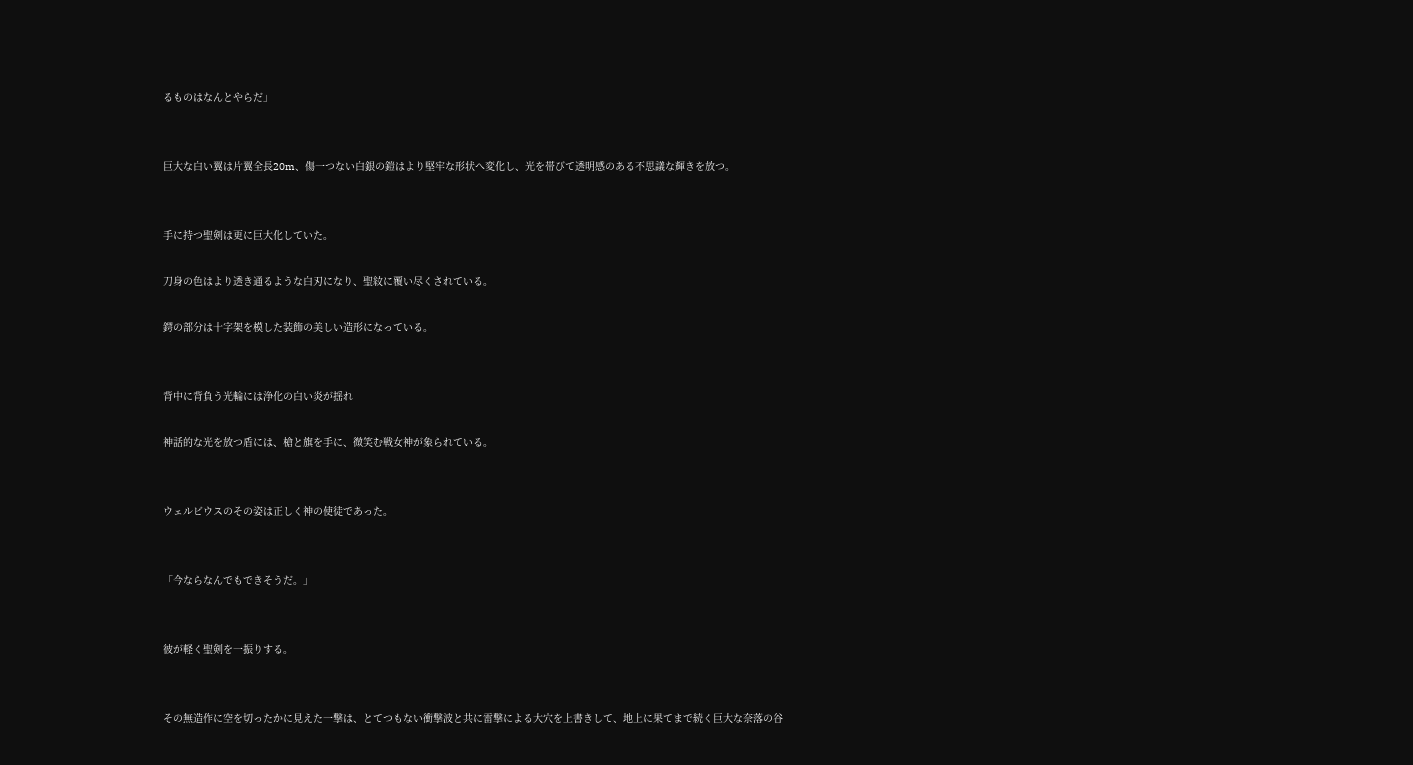るものはなんとやらだ」


巨大な白い翼は片翼全長20m、傷一つない白銀の鎧はより堅牢な形状へ変化し、光を帯びて透明感のある不思議な輝きを放つ。


手に持つ聖剣は更に巨大化していた。

刀身の色はより透き通るような白刃になり、聖紋に覆い尽くされている。

鍔の部分は十字架を模した装飾の美しい造形になっている。


背中に背負う光輪には浄化の白い炎が揺れ

神話的な光を放つ盾には、槍と旗を手に、微笑む戦女神が象られている。


ウェルビウスのその姿は正しく神の使徒であった。


「今ならなんでもできそうだ。」


彼が軽く聖剣を一振りする。


その無造作に空を切ったかに見えた一撃は、とてつもない衝撃波と共に雷撃による大穴を上書きして、地上に果てまで続く巨大な奈落の谷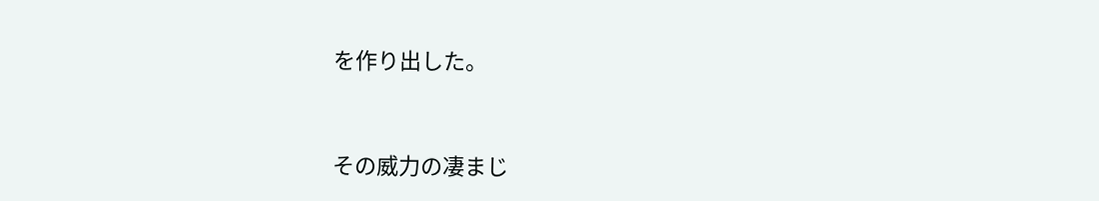を作り出した。


その威力の凄まじ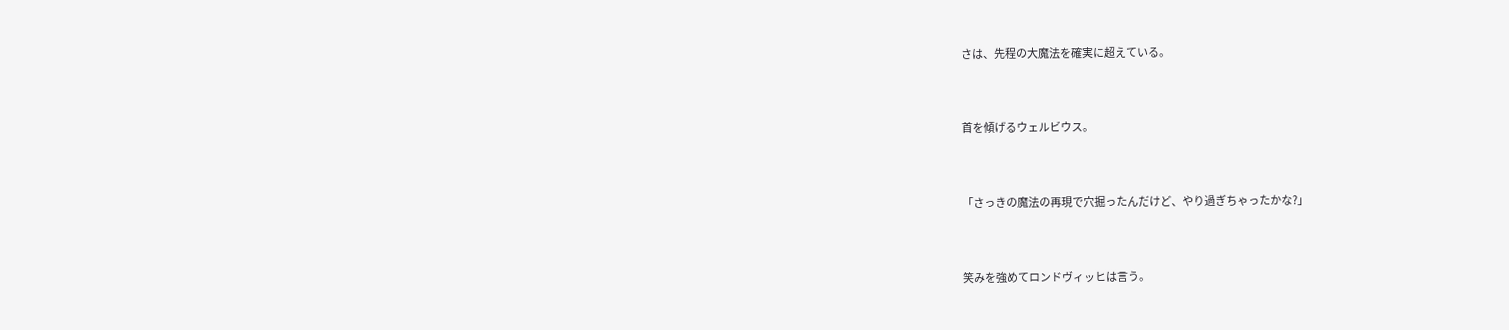さは、先程の大魔法を確実に超えている。


首を傾げるウェルビウス。


「さっきの魔法の再現で穴掘ったんだけど、やり過ぎちゃったかな?」


笑みを強めてロンドヴィッヒは言う。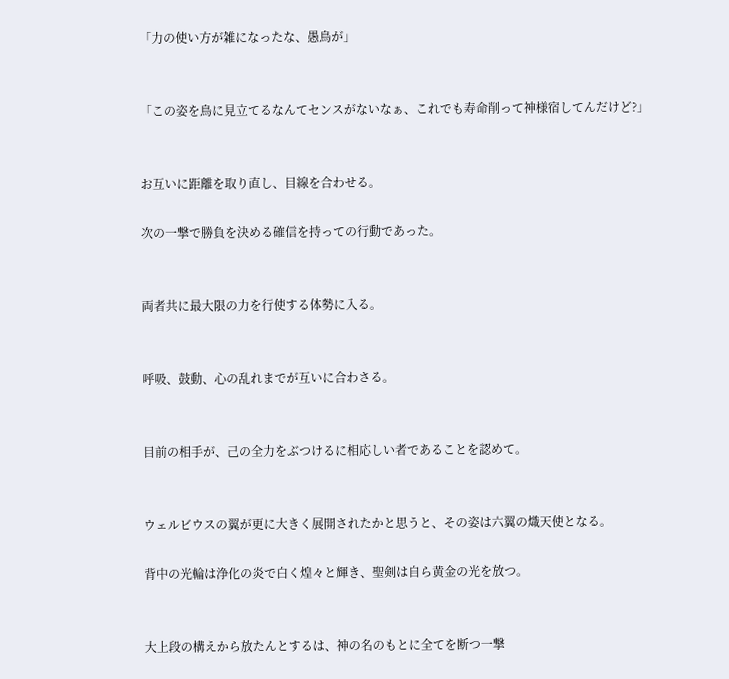「力の使い方が雑になったな、愚鳥が」


「この姿を鳥に見立てるなんてセンスがないなぁ、これでも寿命削って神様宿してんだけど?」


お互いに距離を取り直し、目線を合わせる。

次の一撃で勝負を決める確信を持っての行動であった。


両者共に最大限の力を行使する体勢に入る。


呼吸、鼓動、心の乱れまでが互いに合わさる。


目前の相手が、己の全力をぶつけるに相応しい者であることを認めて。


ウェルビウスの翼が更に大きく展開されたかと思うと、その姿は六翼の熾天使となる。

背中の光輪は浄化の炎で白く煌々と輝き、聖剣は自ら黄金の光を放つ。


大上段の構えから放たんとするは、神の名のもとに全てを断つ一撃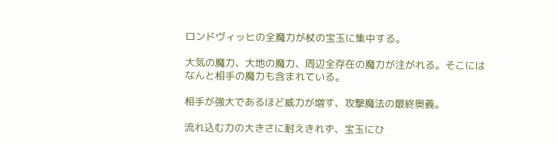ロンドヴィッヒの全魔力が杖の宝玉に集中する。

大気の魔力、大地の魔力、周辺全存在の魔力が注がれる。そこにはなんと相手の魔力も含まれている。

相手が強大であるほど威力が増す、攻撃魔法の最終奥義。

流れ込む力の大きさに耐えきれず、宝玉にひ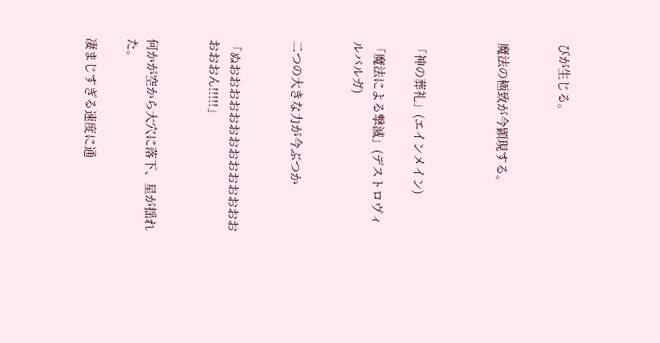びが生じる。


魔法の極致が今顕現する。



「神の葬礼」(エインメイン)

「魔法による撃滅」(デストロヴィルバルガ)


二つの大きな力が今ぶつか


「ぬおおおおおおおおおおおおおおおおおん!!!!!」


何かが空から大穴に落下、星が揺れた。

凄まじすぎる速度に通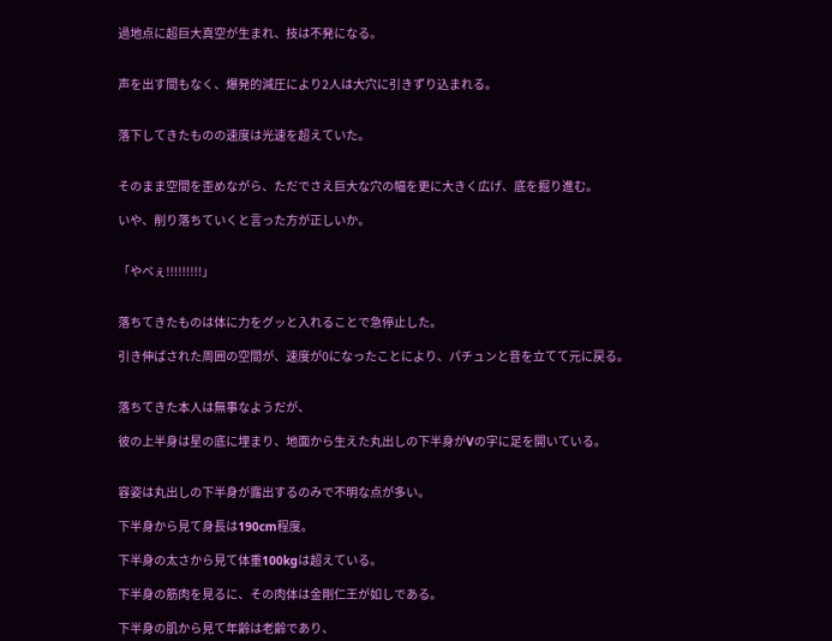過地点に超巨大真空が生まれ、技は不発になる。


声を出す間もなく、爆発的減圧により2人は大穴に引きずり込まれる。


落下してきたものの速度は光速を超えていた。


そのまま空間を歪めながら、ただでさえ巨大な穴の幅を更に大きく広げ、底を掘り進む。

いや、削り落ちていくと言った方が正しいか。


「やべぇ!!!!!!!!!」


落ちてきたものは体に力をグッと入れることで急停止した。

引き伸ばされた周囲の空間が、速度が0になったことにより、パチュンと音を立てて元に戻る。


落ちてきた本人は無事なようだが、

彼の上半身は星の底に埋まり、地面から生えた丸出しの下半身がVの字に足を開いている。


容姿は丸出しの下半身が露出するのみで不明な点が多い。

下半身から見て身長は190cm程度。

下半身の太さから見て体重100kgは超えている。

下半身の筋肉を見るに、その肉体は金剛仁王が如しである。

下半身の肌から見て年齢は老齢であり、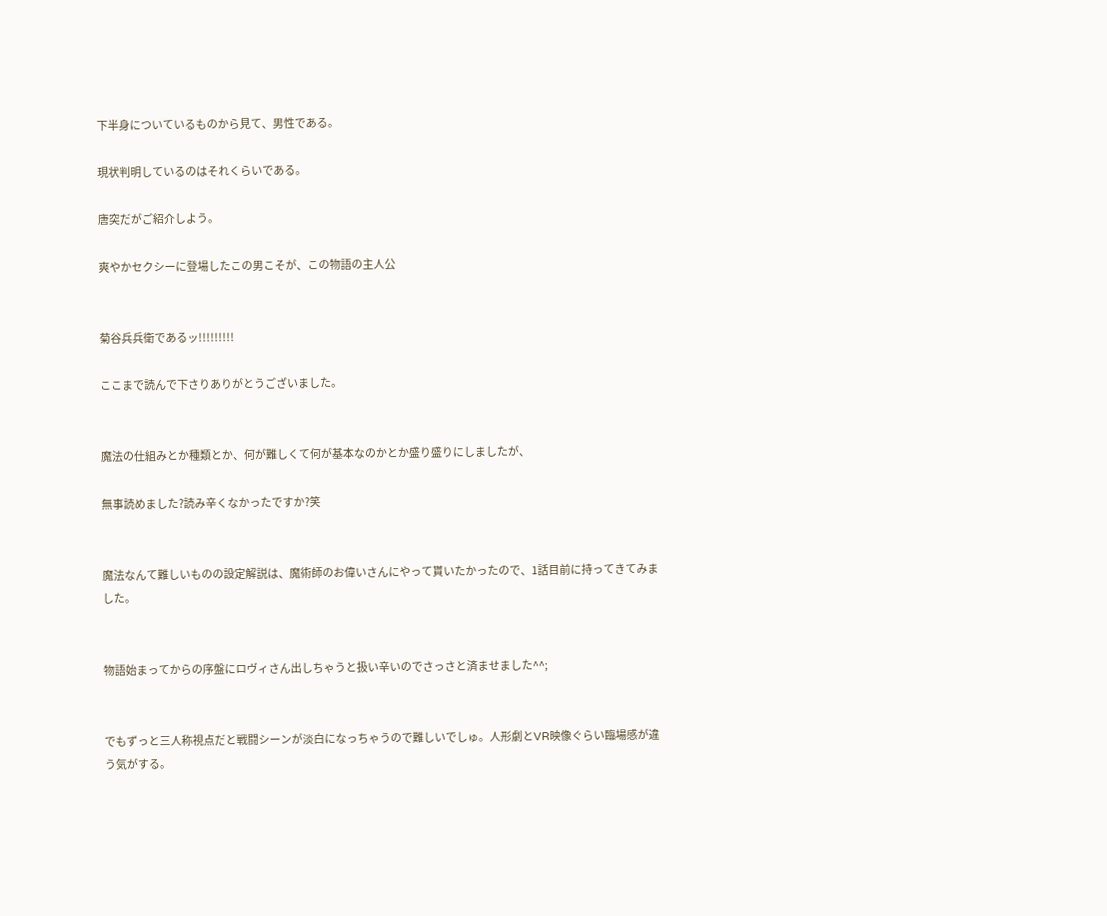下半身についているものから見て、男性である。

現状判明しているのはそれくらいである。

唐突だがご紹介しよう。

爽やかセクシーに登場したこの男こそが、この物語の主人公


菊谷兵兵衛であるッ!!!!!!!!!

ここまで読んで下さりありがとうございました。


魔法の仕組みとか種類とか、何が難しくて何が基本なのかとか盛り盛りにしましたが、

無事読めました?読み辛くなかったですか?笑


魔法なんて難しいものの設定解説は、魔術師のお偉いさんにやって貰いたかったので、1話目前に持ってきてみました。


物語始まってからの序盤にロヴィさん出しちゃうと扱い辛いのでさっさと済ませました^^;


でもずっと三人称視点だと戦闘シーンが淡白になっちゃうので難しいでしゅ。人形劇とVR映像ぐらい臨場感が違う気がする。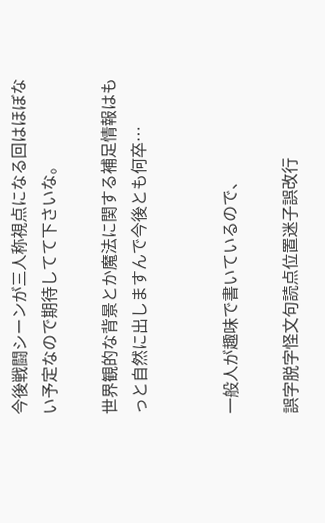今後戦闘シーンが三人称視点になる回はほぼない予定なので期待してて下さいな。

世界観的な背景とか魔法に関する補足情報はもっと自然に出しますんで今後とも何卒…


一般人が趣味で書いているので、

誤字脱字怪文句読点位置迷子誤改行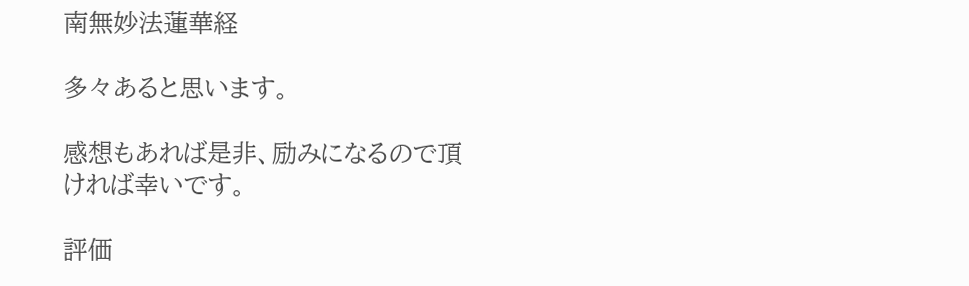南無妙法蓮華経

多々あると思います。

感想もあれば是非、励みになるので頂ければ幸いです。

評価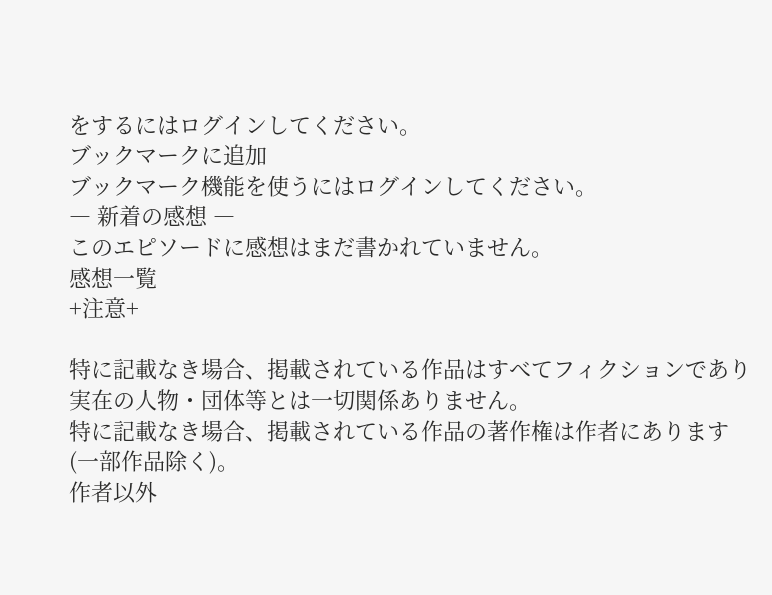をするにはログインしてください。
ブックマークに追加
ブックマーク機能を使うにはログインしてください。
― 新着の感想 ―
このエピソードに感想はまだ書かれていません。
感想一覧
+注意+

特に記載なき場合、掲載されている作品はすべてフィクションであり実在の人物・団体等とは一切関係ありません。
特に記載なき場合、掲載されている作品の著作権は作者にあります(一部作品除く)。
作者以外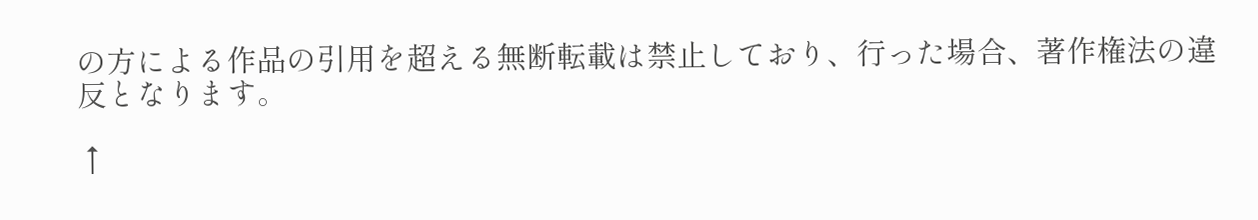の方による作品の引用を超える無断転載は禁止しており、行った場合、著作権法の違反となります。

↑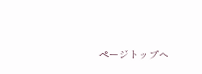ページトップへ